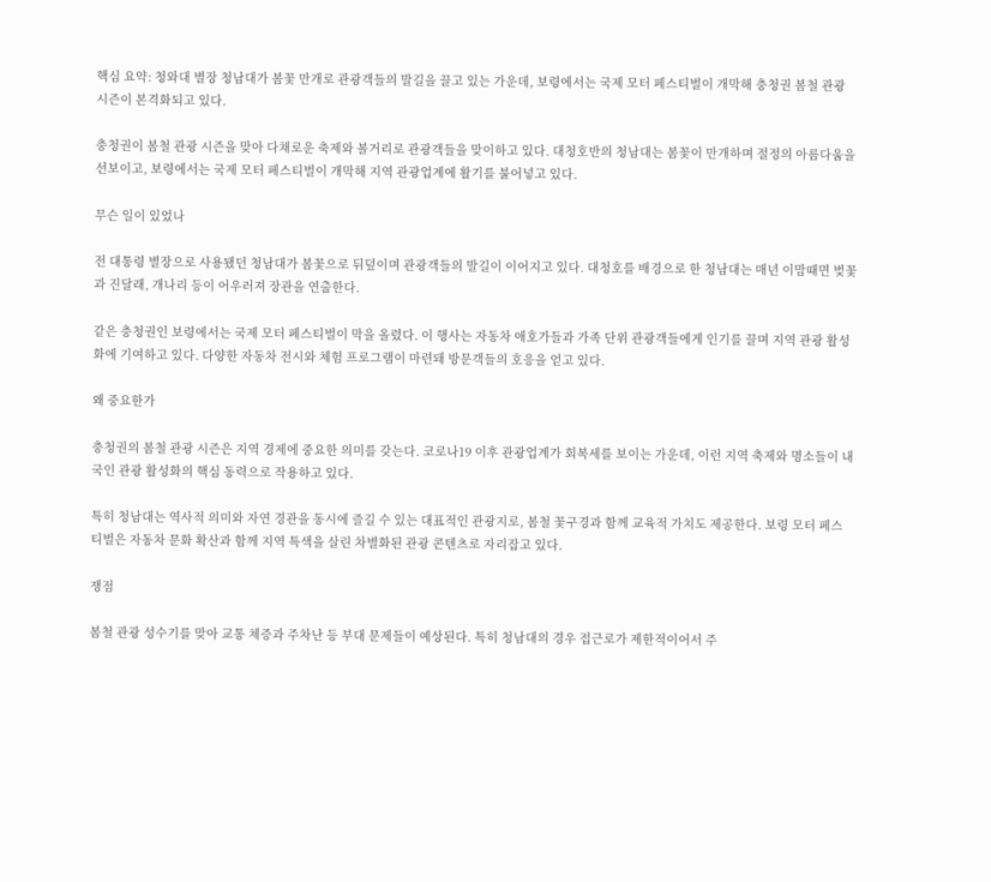핵심 요약: 청와대 별장 청남대가 봄꽃 만개로 관광객들의 발길을 끌고 있는 가운데, 보령에서는 국제 모터 페스티벌이 개막해 충청권 봄철 관광 시즌이 본격화되고 있다.

충청권이 봄철 관광 시즌을 맞아 다채로운 축제와 볼거리로 관광객들을 맞이하고 있다. 대청호반의 청남대는 봄꽃이 만개하며 절정의 아름다움을 선보이고, 보령에서는 국제 모터 페스티벌이 개막해 지역 관광업계에 활기를 불어넣고 있다.

무슨 일이 있었나

전 대통령 별장으로 사용됐던 청남대가 봄꽃으로 뒤덮이며 관광객들의 발길이 이어지고 있다. 대청호를 배경으로 한 청남대는 매년 이맘때면 벚꽃과 진달래, 개나리 등이 어우러져 장관을 연출한다.

같은 충청권인 보령에서는 국제 모터 페스티벌이 막을 올렸다. 이 행사는 자동차 애호가들과 가족 단위 관광객들에게 인기를 끌며 지역 관광 활성화에 기여하고 있다. 다양한 자동차 전시와 체험 프로그램이 마련돼 방문객들의 호응을 얻고 있다.

왜 중요한가

충청권의 봄철 관광 시즌은 지역 경제에 중요한 의미를 갖는다. 코로나19 이후 관광업계가 회복세를 보이는 가운데, 이런 지역 축제와 명소들이 내국인 관광 활성화의 핵심 동력으로 작용하고 있다.

특히 청남대는 역사적 의미와 자연 경관을 동시에 즐길 수 있는 대표적인 관광지로, 봄철 꽃구경과 함께 교육적 가치도 제공한다. 보령 모터 페스티벌은 자동차 문화 확산과 함께 지역 특색을 살린 차별화된 관광 콘텐츠로 자리잡고 있다.

쟁점

봄철 관광 성수기를 맞아 교통 체증과 주차난 등 부대 문제들이 예상된다. 특히 청남대의 경우 접근로가 제한적이어서 주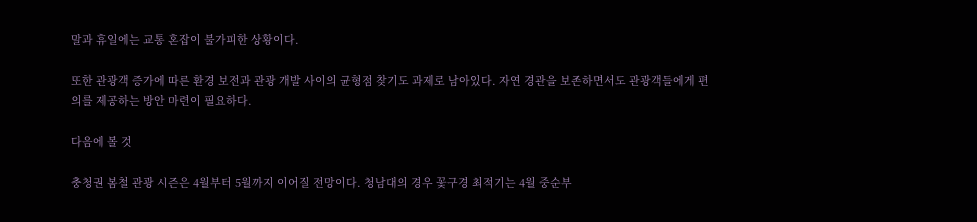말과 휴일에는 교통 혼잡이 불가피한 상황이다.

또한 관광객 증가에 따른 환경 보전과 관광 개발 사이의 균형점 찾기도 과제로 남아있다. 자연 경관을 보존하면서도 관광객들에게 편의를 제공하는 방안 마련이 필요하다.

다음에 볼 것

충청권 봄철 관광 시즌은 4월부터 5월까지 이어질 전망이다. 청남대의 경우 꽃구경 최적기는 4월 중순부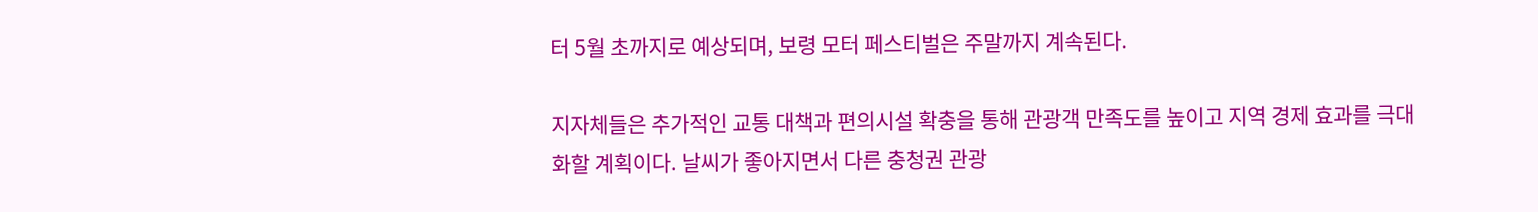터 5월 초까지로 예상되며, 보령 모터 페스티벌은 주말까지 계속된다.

지자체들은 추가적인 교통 대책과 편의시설 확충을 통해 관광객 만족도를 높이고 지역 경제 효과를 극대화할 계획이다. 날씨가 좋아지면서 다른 충청권 관광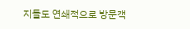지들도 연쇄적으로 방문객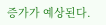증가가 예상된다.